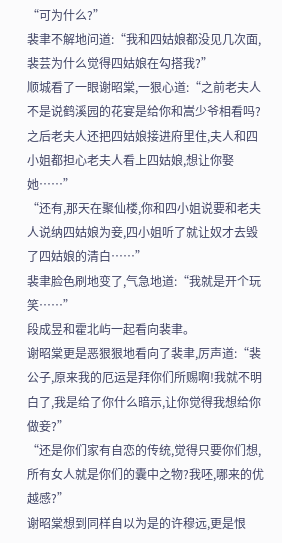“可为什么?”
裴聿不解地问道:“我和四姑娘都没见几次面,裴芸为什么觉得四姑娘在勾搭我?”
顺城看了一眼谢昭棠,一狠心道:“之前老夫人不是说鹤溪园的花宴是给你和嵩少爷相看吗?之后老夫人还把四姑娘接进府里住,夫人和四小姐都担心老夫人看上四姑娘,想让你娶她……”
“还有,那天在聚仙楼,你和四小姐说要和老夫人说纳四姑娘为妾,四小姐听了就让奴才去毁了四姑娘的清白……”
裴聿脸色刷地变了,气急地道:“我就是开个玩笑……”
段成昱和霍北屿一起看向裴聿。
谢昭棠更是恶狠狠地看向了裴聿,厉声道:“裴公子,原来我的厄运是拜你们所赐啊!我就不明白了,我是给了你什么暗示,让你觉得我想给你做妾?”
“还是你们家有自恋的传统,觉得只要你们想,所有女人就是你们的囊中之物?我呸,哪来的优越感?”
谢昭棠想到同样自以为是的许穆远,更是恨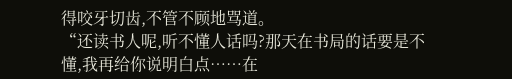得咬牙切齿,不管不顾地骂道。
“还读书人呢,听不懂人话吗?那天在书局的话要是不懂,我再给你说明白点……在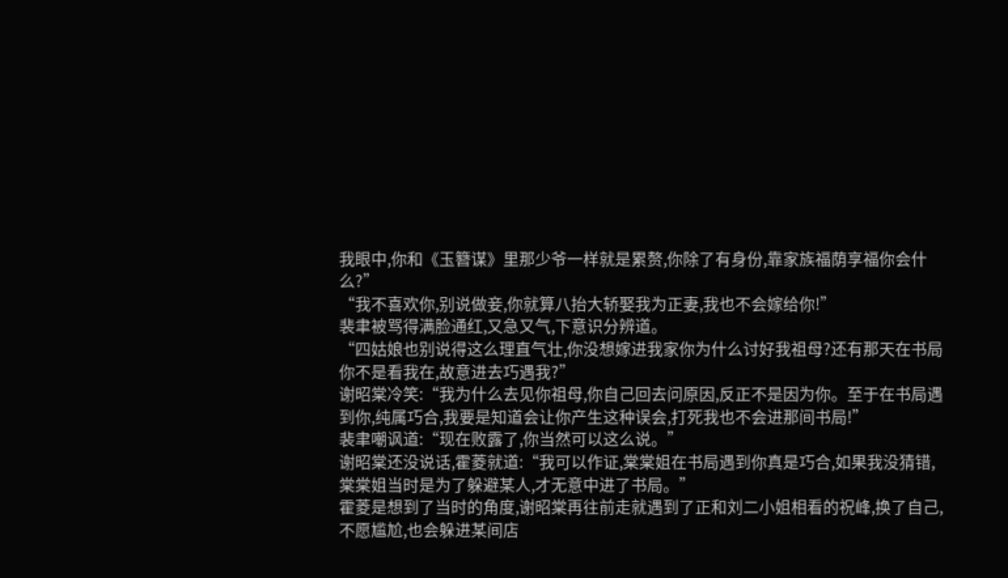我眼中,你和《玉簪谋》里那少爷一样就是累赘,你除了有身份,靠家族福荫享福你会什么?”
“我不喜欢你,别说做妾,你就算八抬大轿娶我为正妻,我也不会嫁给你!”
裴聿被骂得满脸通红,又急又气,下意识分辨道。
“四姑娘也别说得这么理直气壮,你没想嫁进我家你为什么讨好我祖母?还有那天在书局你不是看我在,故意进去巧遇我?”
谢昭棠冷笑:“我为什么去见你祖母,你自己回去问原因,反正不是因为你。至于在书局遇到你,纯属巧合,我要是知道会让你产生这种误会,打死我也不会进那间书局!”
裴聿嘲讽道:“现在败露了,你当然可以这么说。”
谢昭棠还没说话,霍菱就道:“我可以作证,棠棠姐在书局遇到你真是巧合,如果我没猜错,棠棠姐当时是为了躲避某人,才无意中进了书局。”
霍菱是想到了当时的角度,谢昭棠再往前走就遇到了正和刘二小姐相看的祝峰,换了自己,不愿尴尬,也会躲进某间店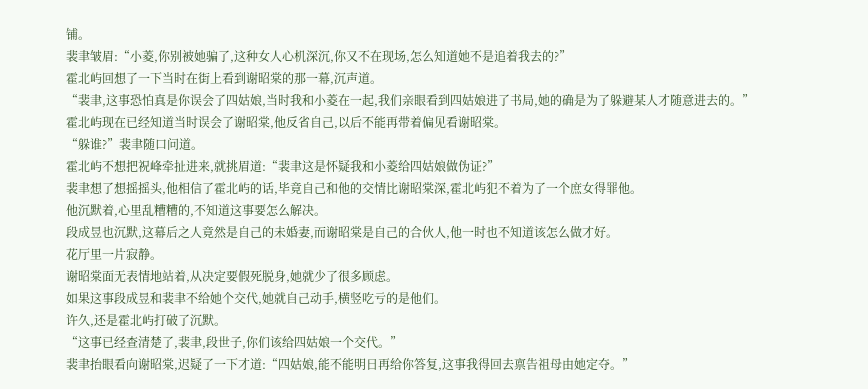铺。
裴聿皱眉:“小菱,你别被她骗了,这种女人心机深沉,你又不在现场,怎么知道她不是追着我去的?”
霍北屿回想了一下当时在街上看到谢昭棠的那一幕,沉声道。
“裴聿,这事恐怕真是你误会了四姑娘,当时我和小菱在一起,我们亲眼看到四姑娘进了书局,她的确是为了躲避某人才随意进去的。”
霍北屿现在已经知道当时误会了谢昭棠,他反省自己,以后不能再带着偏见看谢昭棠。
“躲谁?”裴聿随口问道。
霍北屿不想把祝峰牵扯进来,就挑眉道:“裴聿这是怀疑我和小菱给四姑娘做伪证?”
裴聿想了想摇摇头,他相信了霍北屿的话,毕竟自己和他的交情比谢昭棠深,霍北屿犯不着为了一个庶女得罪他。
他沉默着,心里乱糟糟的,不知道这事要怎么解决。
段成昱也沉默,这幕后之人竟然是自己的未婚妻,而谢昭棠是自己的合伙人,他一时也不知道该怎么做才好。
花厅里一片寂静。
谢昭棠面无表情地站着,从决定要假死脱身,她就少了很多顾虑。
如果这事段成昱和裴聿不给她个交代,她就自己动手,横竖吃亏的是他们。
许久,还是霍北屿打破了沉默。
“这事已经查清楚了,裴聿,段世子,你们该给四姑娘一个交代。”
裴聿抬眼看向谢昭棠,迟疑了一下才道:“四姑娘,能不能明日再给你答复,这事我得回去禀告祖母由她定夺。”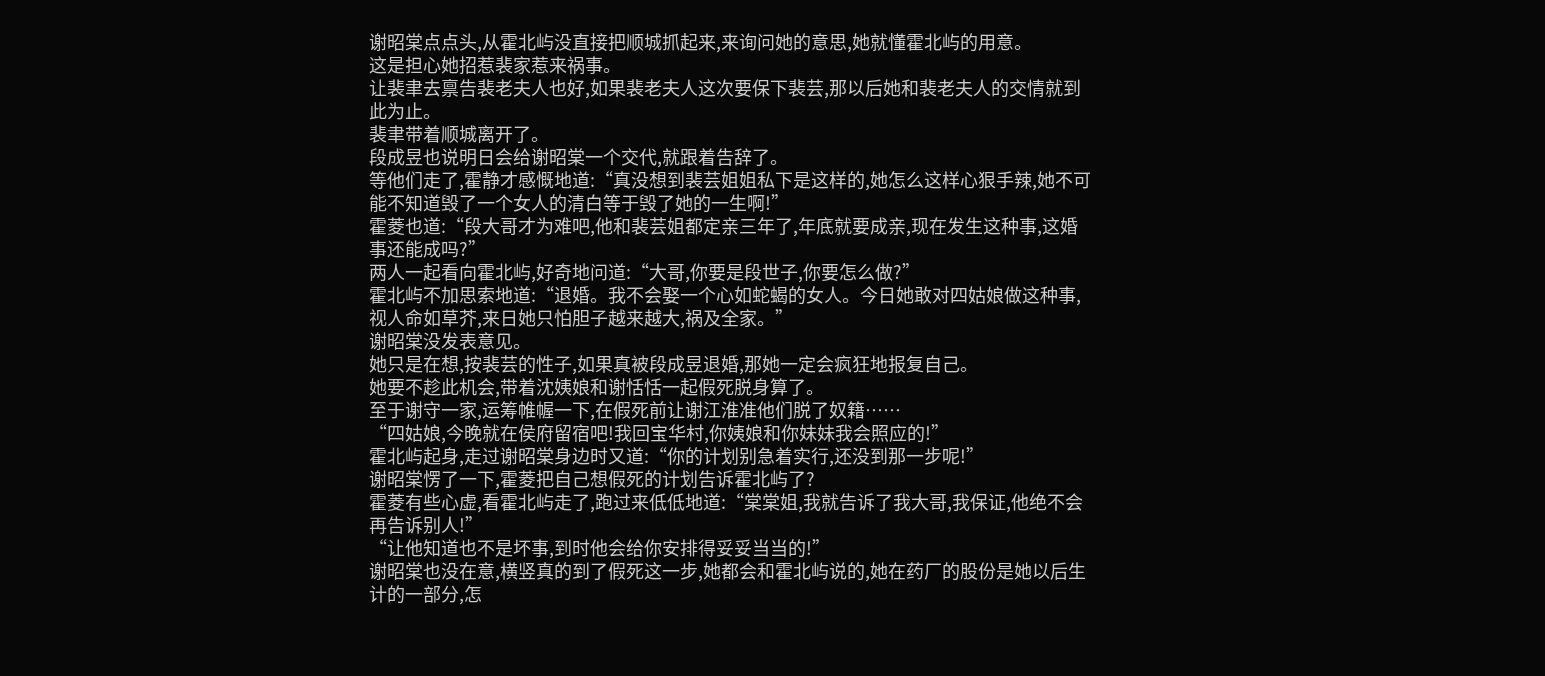谢昭棠点点头,从霍北屿没直接把顺城抓起来,来询问她的意思,她就懂霍北屿的用意。
这是担心她招惹裴家惹来祸事。
让裴聿去禀告裴老夫人也好,如果裴老夫人这次要保下裴芸,那以后她和裴老夫人的交情就到此为止。
裴聿带着顺城离开了。
段成昱也说明日会给谢昭棠一个交代,就跟着告辞了。
等他们走了,霍静才感慨地道:“真没想到裴芸姐姐私下是这样的,她怎么这样心狠手辣,她不可能不知道毁了一个女人的清白等于毁了她的一生啊!”
霍菱也道:“段大哥才为难吧,他和裴芸姐都定亲三年了,年底就要成亲,现在发生这种事,这婚事还能成吗?”
两人一起看向霍北屿,好奇地问道:“大哥,你要是段世子,你要怎么做?”
霍北屿不加思索地道:“退婚。我不会娶一个心如蛇蝎的女人。今日她敢对四姑娘做这种事,视人命如草芥,来日她只怕胆子越来越大,祸及全家。”
谢昭棠没发表意见。
她只是在想,按裴芸的性子,如果真被段成昱退婚,那她一定会疯狂地报复自己。
她要不趁此机会,带着沈姨娘和谢恬恬一起假死脱身算了。
至于谢守一家,运筹帷幄一下,在假死前让谢江淮准他们脱了奴籍……
“四姑娘,今晚就在侯府留宿吧!我回宝华村,你姨娘和你妹妹我会照应的!”
霍北屿起身,走过谢昭棠身边时又道:“你的计划别急着实行,还没到那一步呢!”
谢昭棠愣了一下,霍菱把自己想假死的计划告诉霍北屿了?
霍菱有些心虚,看霍北屿走了,跑过来低低地道:“棠棠姐,我就告诉了我大哥,我保证,他绝不会再告诉别人!”
“让他知道也不是坏事,到时他会给你安排得妥妥当当的!”
谢昭棠也没在意,横竖真的到了假死这一步,她都会和霍北屿说的,她在药厂的股份是她以后生计的一部分,怎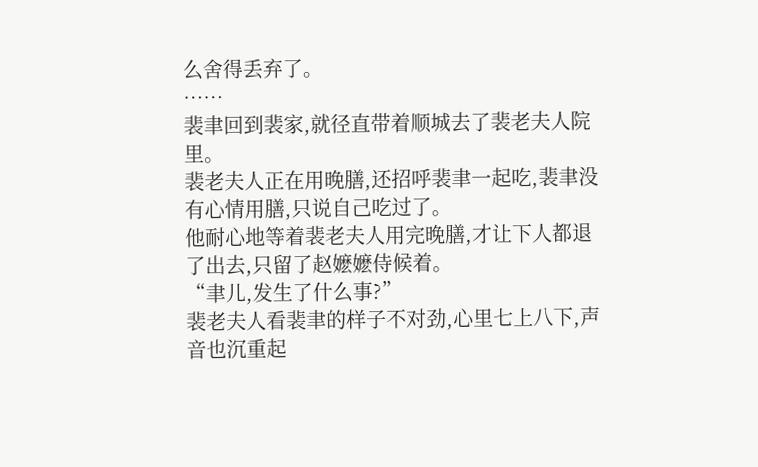么舍得丢弃了。
……
裴聿回到裴家,就径直带着顺城去了裴老夫人院里。
裴老夫人正在用晚膳,还招呼裴聿一起吃,裴聿没有心情用膳,只说自己吃过了。
他耐心地等着裴老夫人用完晚膳,才让下人都退了出去,只留了赵嬷嬷侍候着。
“聿儿,发生了什么事?”
裴老夫人看裴聿的样子不对劲,心里七上八下,声音也沉重起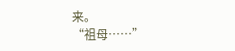来。
“祖母……”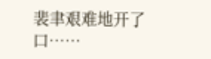裴聿艰难地开了口……